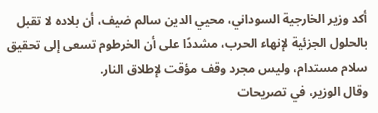أكد وزير الخارجية السوداني، محيي الدين سالم ضيف، أن بلاده لا تقبل بالحلول الجزئية لإنهاء الحرب، مشددًا على أن الخرطوم تسعى إلى تحقيق سلام مستدام، وليس مجرد وقف مؤقت لإطلاق النار.
وقال الوزير، في تصريحات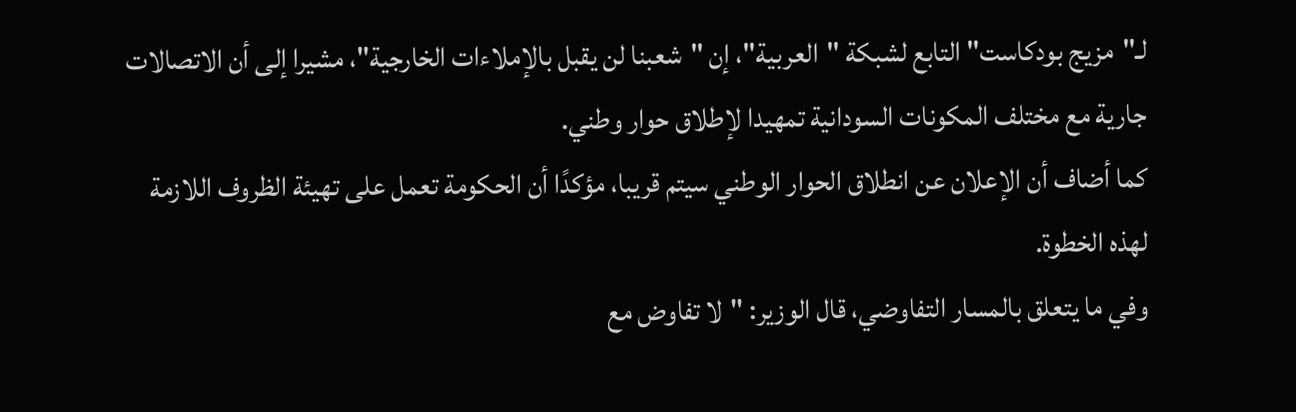لـ"مزيج بودكاست" التابع لشبكة "العربية"، إن "شعبنا لن يقبل بالإملاءات الخارجية"، مشيرا إلى أن الاتصالات جارية مع مختلف المكونات السودانية تمهيدا لإطلاق حوار وطني.
كما أضاف أن الإعلان عن انطلاق الحوار الوطني سيتم قريبا، مؤكدًا أن الحكومة تعمل على تهيئة الظروف اللازمة لهذه الخطوة.
وفي ما يتعلق بالمسار التفاوضي، قال الوزير: "لا تفاوض مع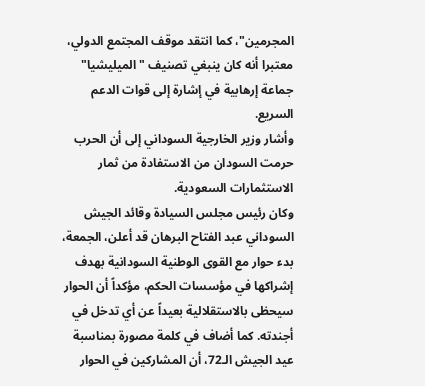المجرمين"، كما انتقد موقف المجتمع الدولي، معتبرا أنه كان ينبغي تصنيف "الميليشيا" جماعة إرهابية في إشارة إلى قوات الدعم السريع.
وأشار وزير الخارجية السوداني إلى أن الحرب حرمت السودان من الاستفادة من ثمار الاستثمارات السعودية.
وكان رئيس مجلس السيادة وقائد الجيش السوداني عبد الفتاح البرهان قد أعلن، الجمعة، بدء حوار مع القوى الوطنية السودانية بهدف إشراكها في مؤسسات الحكم، مؤكداً أن الحوار سيحظى بالاستقلالية بعيداً عن أي تدخل في أجندته. كما أضاف في كلمة مصورة بمناسبة عيد الجيش الـ72، أن المشاركين في الحوار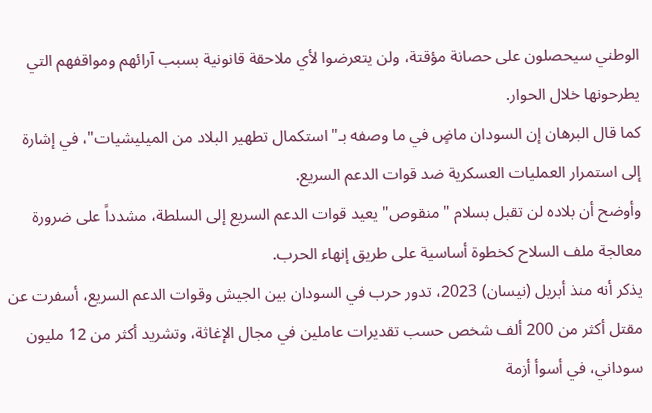الوطني سيحصلون على حصانة مؤقتة، ولن يتعرضوا لأي ملاحقة قانونية بسبب آرائهم ومواقفهم التي يطرحونها خلال الحوار.
كما قال البرهان إن السودان ماضٍ في ما وصفه بـ"استكمال تطهير البلاد من الميليشيات"، في إشارة إلى استمرار العمليات العسكرية ضد قوات الدعم السريع.
وأوضح أن بلاده لن تقبل بسلام "منقوص" يعيد قوات الدعم السريع إلى السلطة، مشدداً على ضرورة معالجة ملف السلاح كخطوة أساسية على طريق إنهاء الحرب.
يذكر أنه منذ أبريل (نيسان) 2023، تدور حرب في السودان بين الجيش وقوات الدعم السريع، أسفرت عن مقتل أكثر من 200 ألف شخص حسب تقديرات عاملين في مجال الإغاثة، وتشريد أكثر من 12 مليون سوداني، في أسوأ أزمة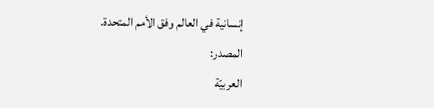إنسانية في العالم وفق الأمم المتحدة.
المصدر:
العربيّة